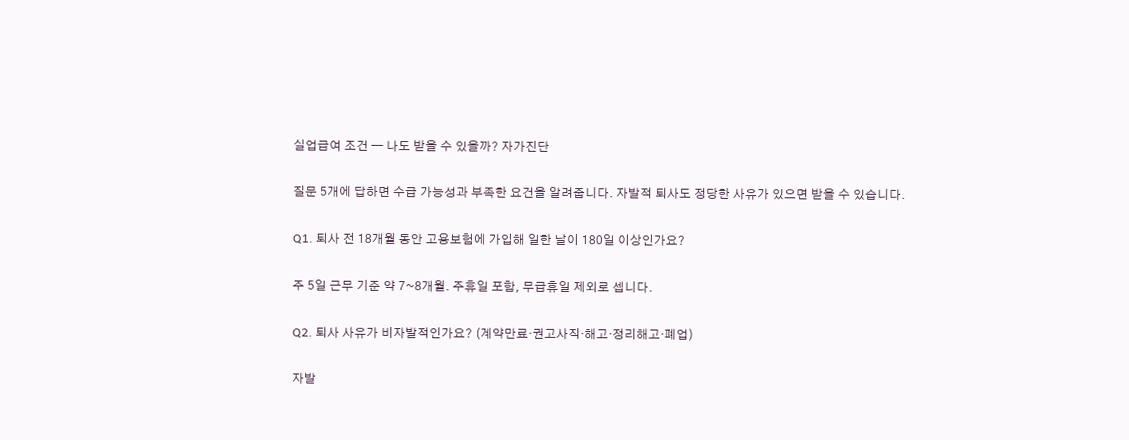실업급여 조건 — 나도 받을 수 있을까? 자가진단

질문 5개에 답하면 수급 가능성과 부족한 요건을 알려줍니다. 자발적 퇴사도 정당한 사유가 있으면 받을 수 있습니다.

Q1. 퇴사 전 18개월 동안 고용보험에 가입해 일한 날이 180일 이상인가요?

주 5일 근무 기준 약 7~8개월. 주휴일 포함, 무급휴일 제외로 셉니다.

Q2. 퇴사 사유가 비자발적인가요? (계약만료·권고사직·해고·정리해고·폐업)

자발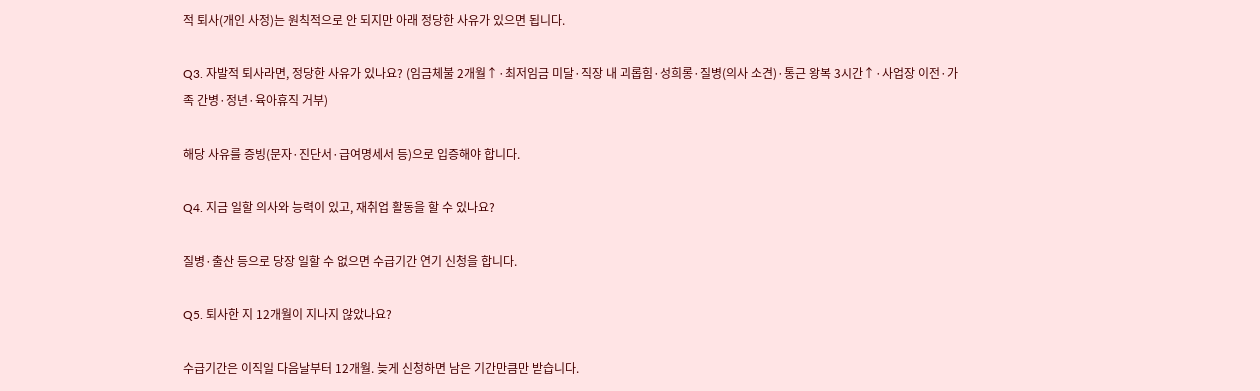적 퇴사(개인 사정)는 원칙적으로 안 되지만 아래 정당한 사유가 있으면 됩니다.

Q3. 자발적 퇴사라면, 정당한 사유가 있나요? (임금체불 2개월↑·최저임금 미달·직장 내 괴롭힘·성희롱·질병(의사 소견)·통근 왕복 3시간↑·사업장 이전·가족 간병·정년·육아휴직 거부)

해당 사유를 증빙(문자·진단서·급여명세서 등)으로 입증해야 합니다.

Q4. 지금 일할 의사와 능력이 있고, 재취업 활동을 할 수 있나요?

질병·출산 등으로 당장 일할 수 없으면 수급기간 연기 신청을 합니다.

Q5. 퇴사한 지 12개월이 지나지 않았나요?

수급기간은 이직일 다음날부터 12개월. 늦게 신청하면 남은 기간만큼만 받습니다.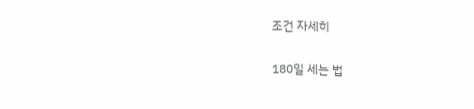조건 자세히

180일 세는 법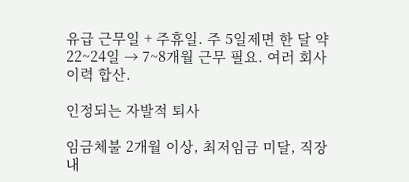유급 근무일 + 주휴일. 주 5일제면 한 달 약 22~24일 → 7~8개월 근무 필요. 여러 회사 이력 합산.

인정되는 자발적 퇴사

임금체불 2개월 이상, 최저임금 미달, 직장 내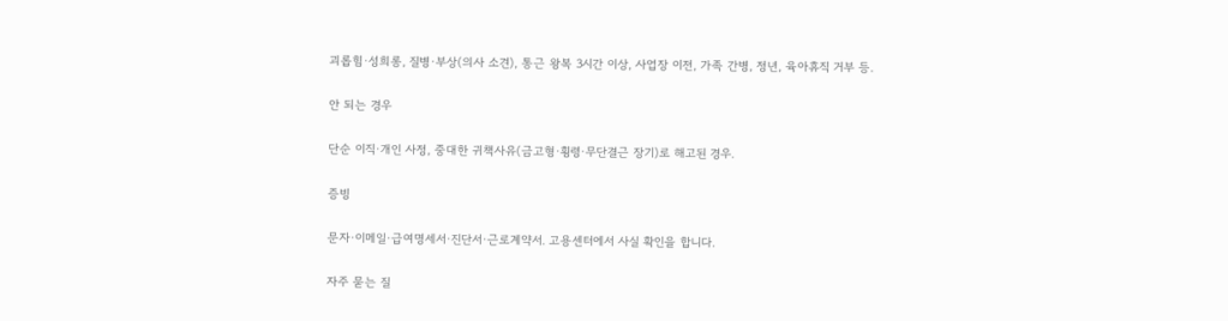괴롭힘·성희롱, 질병·부상(의사 소견), 통근 왕복 3시간 이상, 사업장 이전, 가족 간병, 정년, 육아휴직 거부 등.

안 되는 경우

단순 이직·개인 사정, 중대한 귀책사유(금고형·횡령·무단결근 장기)로 해고된 경우.

증빙

문자·이메일·급여명세서·진단서·근로계약서. 고용센터에서 사실 확인을 합니다.

자주 묻는 질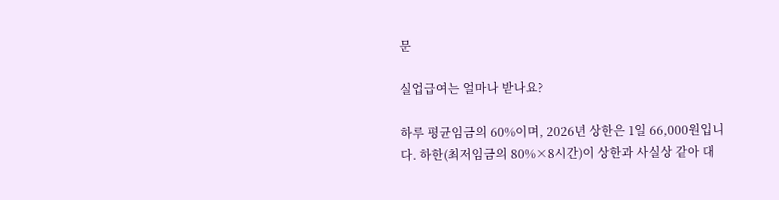문

실업급여는 얼마나 받나요?

하루 평균임금의 60%이며, 2026년 상한은 1일 66,000원입니다. 하한(최저임금의 80%×8시간)이 상한과 사실상 같아 대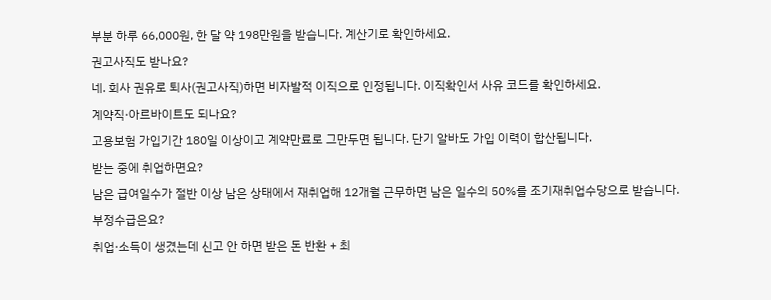부분 하루 66,000원, 한 달 약 198만원을 받습니다. 계산기로 확인하세요.

권고사직도 받나요?

네. 회사 권유로 퇴사(권고사직)하면 비자발적 이직으로 인정됩니다. 이직확인서 사유 코드를 확인하세요.

계약직·아르바이트도 되나요?

고용보험 가입기간 180일 이상이고 계약만료로 그만두면 됩니다. 단기 알바도 가입 이력이 합산됩니다.

받는 중에 취업하면요?

남은 급여일수가 절반 이상 남은 상태에서 재취업해 12개월 근무하면 남은 일수의 50%를 조기재취업수당으로 받습니다.

부정수급은요?

취업·소득이 생겼는데 신고 안 하면 받은 돈 반환 + 최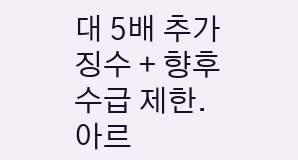대 5배 추가징수 + 향후 수급 제한. 아르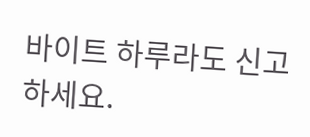바이트 하루라도 신고하세요.